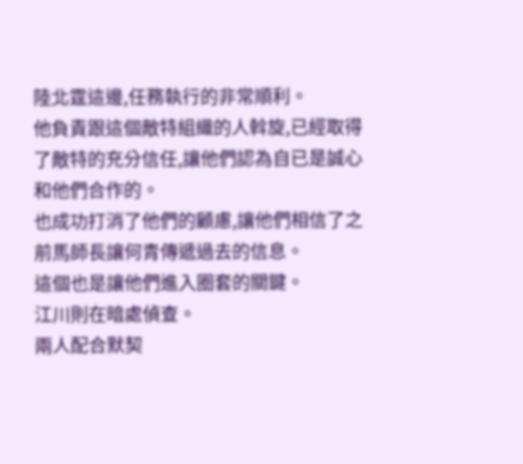陸北霆這邊,任務執行的非常順利。
他負責跟這個敵特組織的人斡旋,已經取得了敵特的充分信任,讓他們認為自已是誠心和他們合作的。
也成功打消了他們的顧慮,讓他們相信了之前馬師長讓何青傳遞過去的信息。
這個也是讓他們進入圈套的關鍵。
江川則在暗處偵查。
兩人配合默契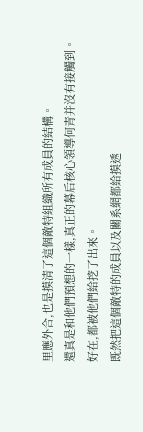里應外合,也是摸清了這個敵特組織所有成員的結構。
還真是和他們預想的一樣,真正的幕后核心領導何青并沒有接觸到。
好在,都被他們給挖了出來。
既然把這個敵特的成員以及關系網都給摸透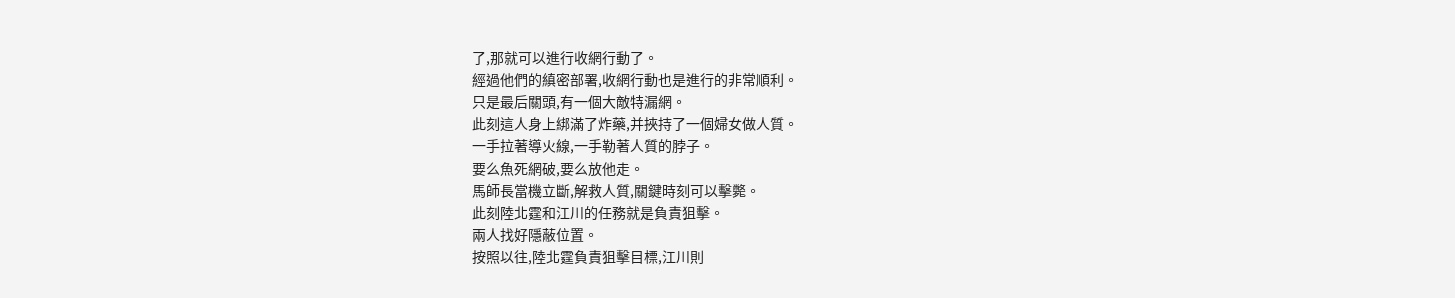了,那就可以進行收網行動了。
經過他們的縝密部署,收網行動也是進行的非常順利。
只是最后關頭,有一個大敵特漏網。
此刻這人身上綁滿了炸藥,并挾持了一個婦女做人質。
一手拉著導火線,一手勒著人質的脖子。
要么魚死網破,要么放他走。
馬師長當機立斷,解救人質,關鍵時刻可以擊斃。
此刻陸北霆和江川的任務就是負責狙擊。
兩人找好隱蔽位置。
按照以往,陸北霆負責狙擊目標,江川則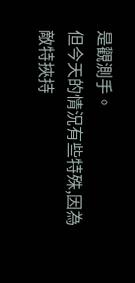是觀測手。
但今天的情況有些特殊,因為敵特挾持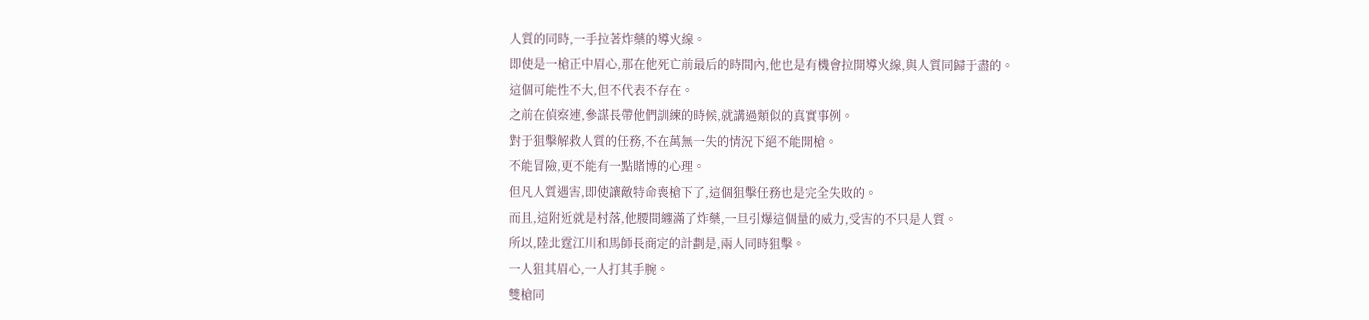人質的同時,一手拉著炸藥的導火線。
即使是一槍正中眉心,那在他死亡前最后的時間內,他也是有機會拉開導火線,與人質同歸于盡的。
這個可能性不大,但不代表不存在。
之前在偵察連,參謀長帶他們訓練的時候,就講過類似的真實事例。
對于狙擊解救人質的任務,不在萬無一失的情況下絕不能開槍。
不能冒險,更不能有一點賭博的心理。
但凡人質遇害,即使讓敵特命喪槍下了,這個狙擊任務也是完全失敗的。
而且,這附近就是村落,他腰間纏滿了炸藥,一旦引爆這個量的威力,受害的不只是人質。
所以,陸北霆江川和馬師長商定的計劃是,兩人同時狙擊。
一人狙其眉心,一人打其手腕。
雙槍同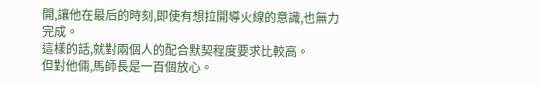開,讓他在最后的時刻,即使有想拉開導火線的意識,也無力完成。
這樣的話,就對兩個人的配合默契程度要求比較高。
但對他倆,馬師長是一百個放心。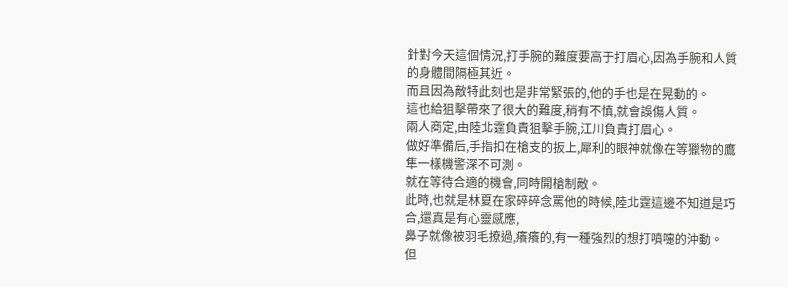針對今天這個情況,打手腕的難度要高于打眉心,因為手腕和人質的身體間隔極其近。
而且因為敵特此刻也是非常緊張的,他的手也是在晃動的。
這也給狙擊帶來了很大的難度,稍有不慎,就會誤傷人質。
兩人商定,由陸北霆負責狙擊手腕,江川負責打眉心。
做好準備后,手指扣在槍支的扳上,犀利的眼神就像在等獵物的鷹隼一樣機警深不可測。
就在等待合適的機會,同時開槍制敵。
此時,也就是林夏在家碎碎念罵他的時候,陸北霆這邊不知道是巧合,還真是有心靈感應,
鼻子就像被羽毛撩過,癢癢的,有一種強烈的想打噴嚏的沖動。
但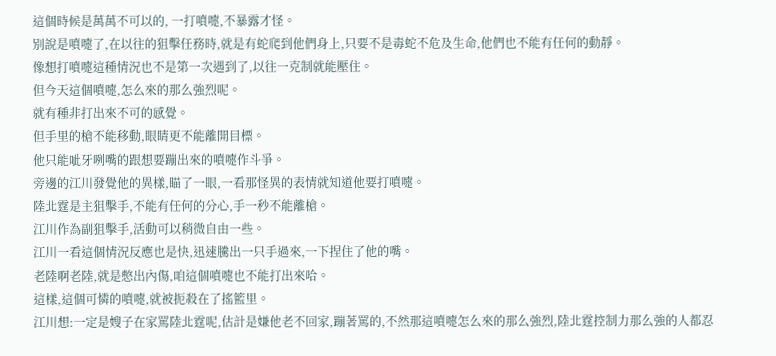這個時候是萬萬不可以的, 一打噴嚏,不暴露才怪。
別說是噴嚏了,在以往的狙擊任務時,就是有蛇爬到他們身上,只要不是毒蛇不危及生命,他們也不能有任何的動靜。
像想打噴嚏這種情況也不是第一次遇到了,以往一克制就能壓住。
但今天這個噴嚏,怎么來的那么強烈呢。
就有種非打出來不可的感覺。
但手里的槍不能移動,眼睛更不能離開目標。
他只能呲牙咧嘴的跟想要蹦出來的噴嚏作斗爭。
旁邊的江川發覺他的異樣,瞄了一眼,一看那怪異的表情就知道他要打噴嚏。
陸北霆是主狙擊手,不能有任何的分心,手一秒不能離槍。
江川作為副狙擊手,活動可以稍微自由一些。
江川一看這個情況反應也是快,迅速騰出一只手過來,一下捏住了他的嘴。
老陸啊老陸,就是憋出內傷,咱這個噴嚏也不能打出來哈。
這樣,這個可憐的噴嚏,就被扼殺在了搖籃里。
江川想:一定是嫂子在家罵陸北霆呢,估計是嫌他老不回家,蹦著罵的,不然那這噴嚏怎么來的那么強烈,陸北霆控制力那么強的人都忍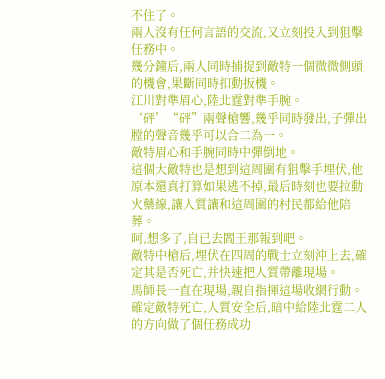不住了。
兩人沒有任何言語的交流,又立刻投入到狙擊任務中。
幾分鐘后,兩人同時捕捉到敵特一個微微側頭的機會,果斷同時扣動扳機。
江川對準眉心,陸北霆對準手腕。
‘砰’“砰”兩聲槍響,幾乎同時發出,子彈出膛的聲音幾乎可以合二為一。
敵特眉心和手腕同時中彈倒地。
這個大敵特也是想到這周圍有狙擊手埋伏,他原本還真打算如果逃不掉,最后時刻也要拉動火藥線,讓人質讓和這周圍的村民都給他陪葬。
呵,想多了,自已去閻王那報到吧。
敵特中槍后,埋伏在四周的戰士立刻沖上去,確定其是否死亡,并快速把人質帶離現場。
馬師長一直在現場,親自指揮這場收網行動。
確定敵特死亡,人質安全后,暗中給陸北霆二人的方向做了個任務成功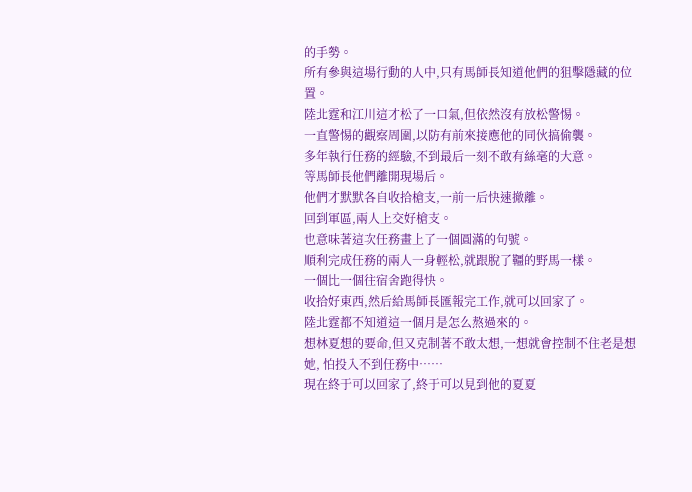的手勢。
所有參與這場行動的人中,只有馬師長知道他們的狙擊隱藏的位置。
陸北霆和江川這才松了一口氣,但依然沒有放松警惕。
一直警惕的觀察周圍,以防有前來接應他的同伙搞偷襲。
多年執行任務的經驗,不到最后一刻不敢有絲毫的大意。
等馬師長他們離開現場后。
他們才默默各自收拾槍支,一前一后快速撤離。
回到軍區,兩人上交好槍支。
也意味著這次任務畫上了一個圓滿的句號。
順利完成任務的兩人一身輕松,就跟脫了韁的野馬一樣。
一個比一個往宿舍跑得快。
收拾好東西,然后給馬師長匯報完工作,就可以回家了。
陸北霆都不知道這一個月是怎么熬過來的。
想林夏想的要命,但又克制著不敢太想,一想就會控制不住老是想她, 怕投入不到任務中……
現在終于可以回家了,終于可以見到他的夏夏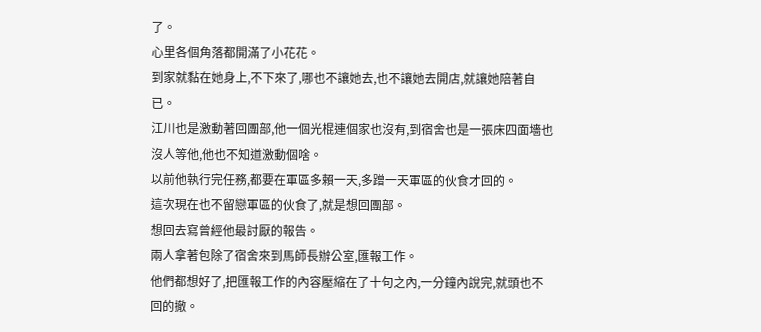了。
心里各個角落都開滿了小花花。
到家就黏在她身上,不下來了,哪也不讓她去,也不讓她去開店,就讓她陪著自已。
江川也是激動著回團部,他一個光棍連個家也沒有,到宿舍也是一張床四面墻也沒人等他,他也不知道激動個啥。
以前他執行完任務,都要在軍區多賴一天,多蹭一天軍區的伙食才回的。
這次現在也不留戀軍區的伙食了,就是想回團部。
想回去寫曾經他最討厭的報告。
兩人拿著包除了宿舍來到馬師長辦公室,匯報工作。
他們都想好了,把匯報工作的內容壓縮在了十句之內,一分鐘內說完,就頭也不回的撤。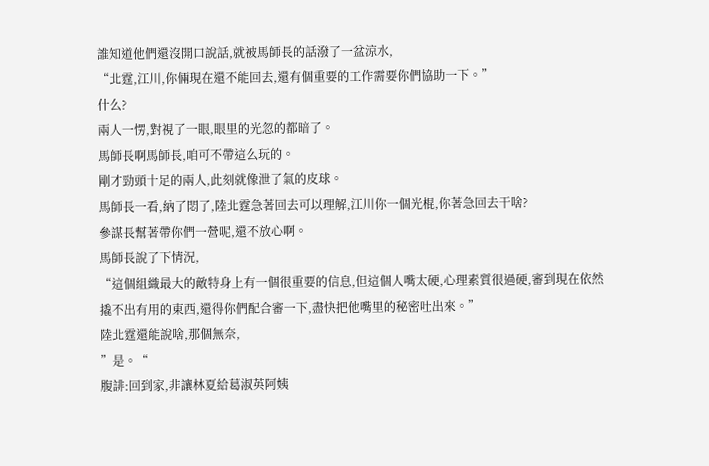誰知道他們還沒開口說話,就被馬師長的話潑了一盆涼水,
“北霆,江川,你倆現在還不能回去,還有個重要的工作需要你們協助一下。”
什么?
兩人一愣,對視了一眼,眼里的光忽的都暗了。
馬師長啊馬師長,咱可不帶這么玩的。
剛才勁頭十足的兩人,此刻就像泄了氣的皮球。
馬師長一看,納了悶了,陸北霆急著回去可以理解,江川你一個光棍,你著急回去干啥?
參謀長幫著帶你們一營呢,還不放心啊。
馬師長說了下情況,
“這個組織最大的敵特身上有一個很重要的信息,但這個人嘴太硬,心理素質很過硬,審到現在依然撬不出有用的東西,還得你們配合審一下,盡快把他嘴里的秘密吐出來。”
陸北霆還能說啥,那個無奈,
”是。“
腹誹:回到家,非讓林夏給葛淑英阿姨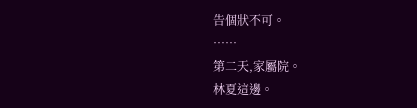告個狀不可。
……
第二天,家屬院。
林夏這邊。